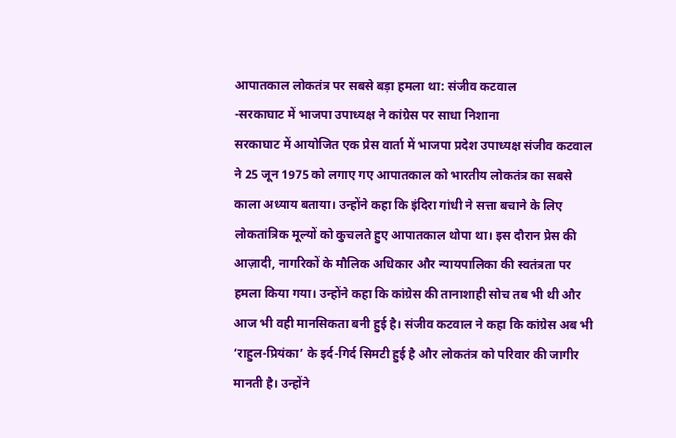आपातकाल लोकतंत्र पर सबसे बड़ा हमला था: संजीव कटवाल
-सरकाघाट में भाजपा उपाध्यक्ष ने कांग्रेस पर साधा निशाना
सरकाघाट में आयोजित एक प्रेस वार्ता में भाजपा प्रदेश उपाध्यक्ष संजीव कटवाल ने 25 जून 1975 को लगाए गए आपातकाल को भारतीय लोकतंत्र का सबसे काला अध्याय बताया। उन्होंने कहा कि इंदिरा गांधी ने सत्ता बचाने के लिए लोकतांत्रिक मूल्यों को कुचलते हुए आपातकाल थोपा था। इस दौरान प्रेस की आज़ादी, नागरिकों के मौलिक अधिकार और न्यायपालिका की स्वतंत्रता पर हमला किया गया। उन्होंने कहा कि कांग्रेस की तानाशाही सोच तब भी थी और आज भी वही मानसिकता बनी हुई है। संजीव कटवाल ने कहा कि कांग्रेस अब भी ‘राहुल-प्रियंका’ के इर्द-गिर्द सिमटी हुई है और लोकतंत्र को परिवार की जागीर मानती है। उन्होंने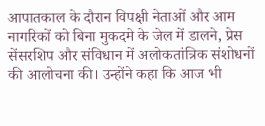आपातकाल के दौरान विपक्षी नेताओं और आम नागरिकों को बिना मुकदमे के जेल में डालने, प्रेस सेंसरशिप और संविधान में अलोकतांत्रिक संशोधनों की आलोचना की। उन्होंने कहा कि आज भी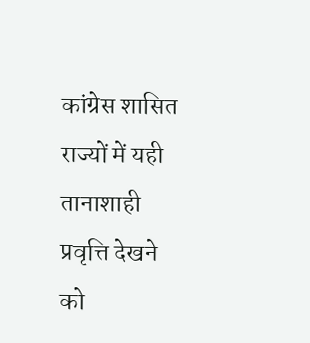कांग्रेस शासित राज्यों में यही तानाशाही प्रवृत्ति देखने को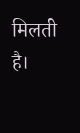मिलती है।